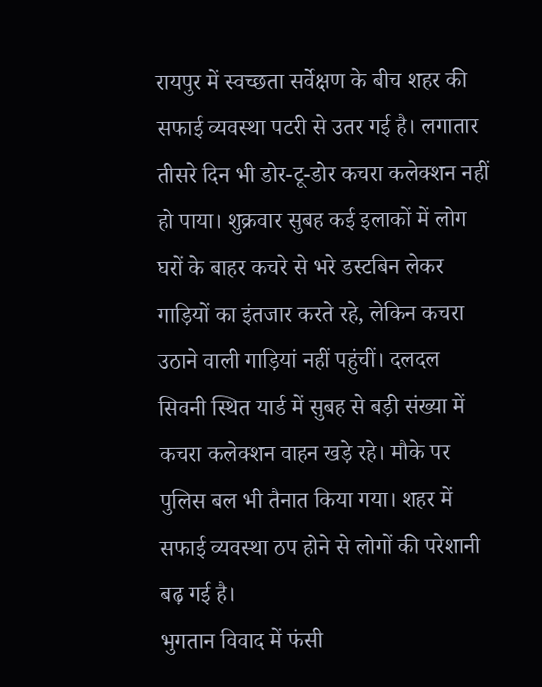रायपुर में स्वच्छता सर्वेक्षण के बीच शहर की सफाई व्यवस्था पटरी से उतर गई है। लगातार तीसरे दिन भी डोर-टू-डोर कचरा कलेक्शन नहीं हो पाया। शुक्रवार सुबह कई इलाकों में लोग घरों के बाहर कचरे से भरे डस्टबिन लेकर गाड़ियों का इंतजार करते रहे, लेकिन कचरा उठाने वाली गाड़ियां नहीं पहुंचीं। दलदल सिवनी स्थित यार्ड में सुबह से बड़ी संख्या में कचरा कलेक्शन वाहन खड़े रहे। मौके पर पुलिस बल भी तैनात किया गया। शहर में सफाई व्यवस्था ठप होने से लोगों की परेशानी बढ़ गई है।
भुगतान विवाद में फंसी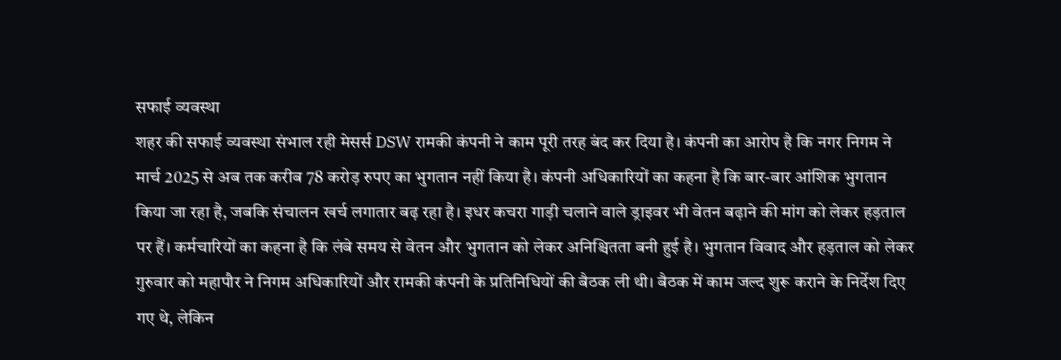सफाई व्यवस्था
शहर की सफाई व्यवस्था संभाल रही मेसर्स DSW रामकी कंपनी ने काम पूरी तरह बंद कर दिया है। कंपनी का आरोप है कि नगर निगम ने मार्च 2025 से अब तक करीब 78 करोड़ रुपए का भुगतान नहीं किया है। कंपनी अधिकारियों का कहना है कि बार-बार आंशिक भुगतान किया जा रहा है, जबकि संचालन खर्च लगातार बढ़ रहा है। इधर कचरा गाड़ी चलाने वाले ड्राइवर भी वेतन बढ़ाने की मांग को लेकर हड़ताल पर हैं। कर्मचारियों का कहना है कि लंबे समय से वेतन और भुगतान को लेकर अनिश्चितता बनी हुई है। भुगतान विवाद और हड़ताल को लेकर गुरुवार को महापौर ने निगम अधिकारियों और रामकी कंपनी के प्रतिनिधियों की बैठक ली थी। बैठक में काम जल्द शुरू कराने के निर्देश दिए गए थे, लेकिन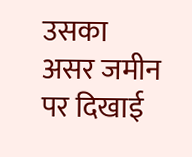उसका असर जमीन पर दिखाई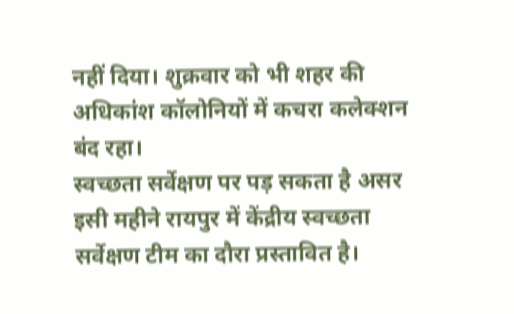नहीं दिया। शुक्रवार को भी शहर की अधिकांश कॉलोनियों में कचरा कलेक्शन बंद रहा।
स्वच्छता सर्वेक्षण पर पड़ सकता है असर
इसी महीने रायपुर में केंद्रीय स्वच्छता सर्वेक्षण टीम का दौरा प्रस्तावित है।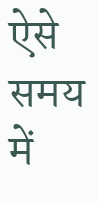ऐसे समय में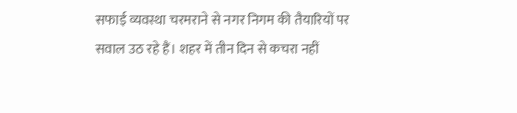सफाई व्यवस्था चरमराने से नगर निगम की तैयारियों पर सवाल उठ रहे हैं। शहर में तीन दिन से कचरा नहीं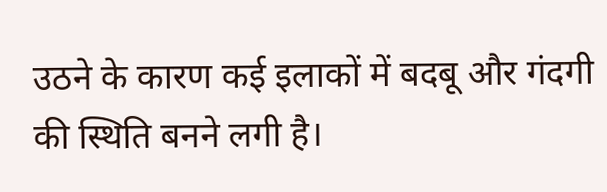उठने के कारण कई इलाकों में बदबू और गंदगी की स्थिति बनने लगी है।